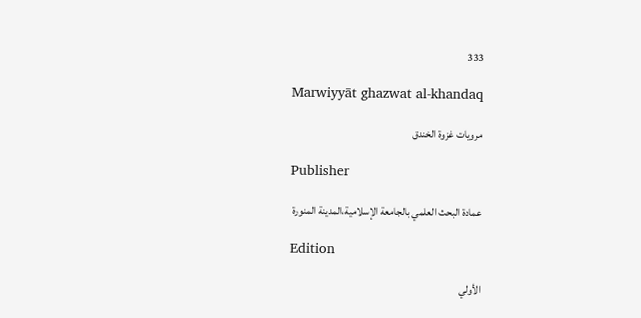333

Marwiyyāt ghazwat al-khandaq

مرويات غزوة الخندق

Publisher

عمادة البحث العلمي بالجامعة الإسلامية،المدينة المنورة

Edition

الأولي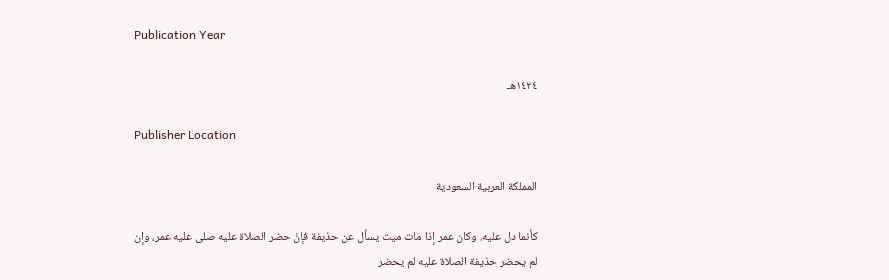Publication Year

١٤٢٤هـ

Publisher Location

المملكة العربية السعودية

كأنما دل عليه. وكان عمر إذا مات ميت يسأل عن حذيفة فإنْ حضر الصلاة عليه صلى عليه عمر، وإن لم يحضر حذيفة الصلاة عليه لم يحضر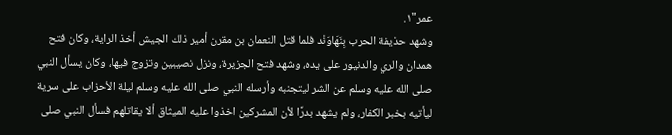عمر"١.
وشهد حذيفة الحرب بِنَهَاوَنْد فلما قتل النعمان بن مقرن أمير ذلك الجيش أخذ الراية، وكان فتح همدان والري والدنيور على يده، وشهد فتح الجزيرة، ونزل نصيبين وتزوج فيها، وكان يسأل النبي صلى الله عليه وسلم عن الشر ليتجنبه وأرسله النبي صلى الله عليه وسلم ليلة الأحزاب على سرية ليأتيه بخبر الكفار، ولم يشهد بدرًا لأن المشركين اخذوا عليه الميثاق ألا يقاتلهم فسأل النبي صلى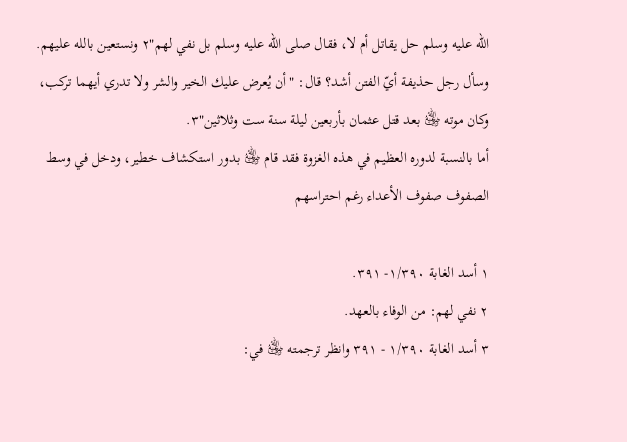الله عليه وسلم حل يقاتل أم لا، فقال صلى الله عليه وسلم بل نفي لهم"٢ ونستعين بالله عليهم.
وسأل رجل حذيفة أيّ الفتن أشد؟ قال: "أن يُعرض عليك الخير والشر ولا تدري أيهما تركب، وكان موته ﵁ بعد قتل عثمان بأربعين ليلة سنة ست وثلاثين"٣.
أما بالنسبة لدوره العظيم في هذه الغزوة فقد قام ﵁ بدور استكشاف خطير، ودخل في وسط الصفوف صفوف الأعداء رغم احتراسهم

١ أسد الغابة ١/٣٩٠- ٣٩١.
٢ نفي لهم: من الوفاء بالعهد.
٣ أسد الغابة ١/٣٩٠ - ٣٩١ وانظر ترجمته ﵁ في: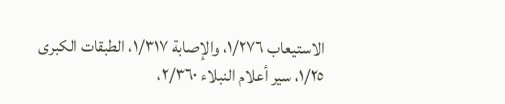الاستيعاب ١/٢٧٦، والإصابة ١/٣١٧، الطبقات الكبرى ١/٢٥، سير أعلام النبلاء ٢/٣٦٠،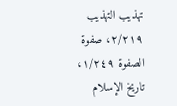تهذيب التهذيب ٢/٢١٩، صفوة الصفوة ١/٢٤٩، تاريخ الإسلام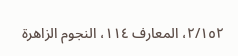٢/١٥٢، المعارف ١١٤، النجوم الزاهرة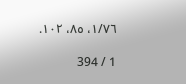١/٧٦، ٨٥، ١٠٢.

1 / 394